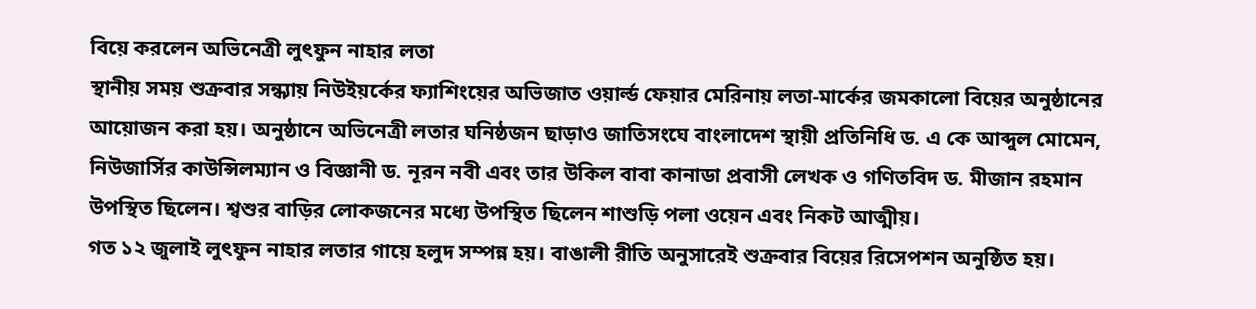বিয়ে করলেন অভিনেত্রী লুৎফুন নাহার লতা
স্থানীয় সময় শুক্রবার সন্ধ্যায় নিউইয়র্কের ফ্যাশিংয়ের অভিজাত ওয়ার্ল্ড ফেয়ার মেরিনায় লতা-মার্কের জমকালো বিয়ের অনুষ্ঠানের আয়োজন করা হয়। অনুষ্ঠানে অভিনেত্রী লতার ঘনিষ্ঠজন ছাড়াও জাতিসংঘে বাংলাদেশ স্থায়ী প্রতিনিধি ড. এ কে আব্দুল মোমেন, নিউজার্সির কাউন্সিলম্যান ও বিজ্ঞানী ড. নূরন নবী এবং তার উকিল বাবা কানাডা প্রবাসী লেখক ও গণিতবিদ ড. মীজান রহমান উপস্থিত ছিলেন। শ্বশুর বাড়ির লোকজনের মধ্যে উপস্থিত ছিলেন শাশুড়ি পলা ওয়েন এবং নিকট আত্মীয়।
গত ১২ জুলাই লুৎফুন নাহার লতার গায়ে হলুদ সম্পন্ন হয়। বাঙালী রীতি অনুসারেই শুক্রবার বিয়ের রিসেপশন অনুষ্ঠিত হয়।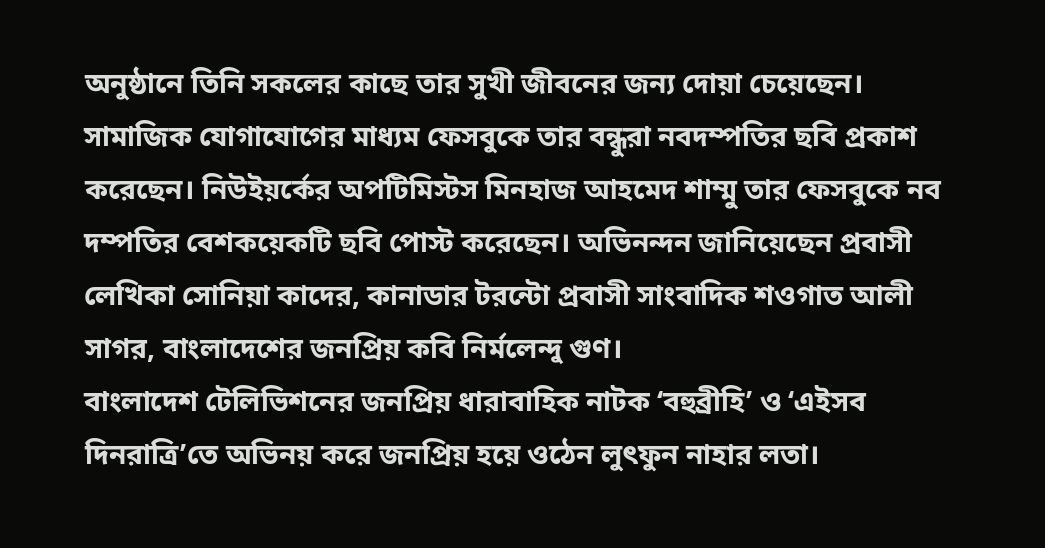অনুষ্ঠানে তিনি সকলের কাছে তার সুখী জীবনের জন্য দোয়া চেয়েছেন।
সামাজিক যোগাযোগের মাধ্যম ফেসবুকে তার বন্ধুরা নবদম্পতির ছবি প্রকাশ করেছেন। নিউইয়র্কের অপটিমিস্টস মিনহাজ আহমেদ শাম্মু তার ফেসবুকে নব দম্পতির বেশকয়েকটি ছবি পোস্ট করেছেন। অভিনন্দন জানিয়েছেন প্রবাসী লেখিকা সোনিয়া কাদের, কানাডার টরন্টো প্রবাসী সাংবাদিক শওগাত আলী সাগর, বাংলাদেশের জনপ্রিয় কবি নির্মলেন্দু গুণ।
বাংলাদেশ টেলিভিশনের জনপ্রিয় ধারাবাহিক নাটক ‘বহুব্রীহি’ ও ‘এইসব দিনরাত্রি’তে অভিনয় করে জনপ্রিয় হয়ে ওঠেন লুৎফুন নাহার লতা।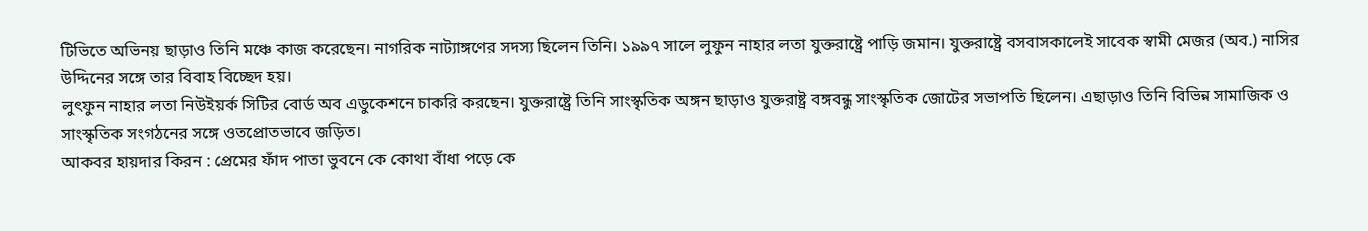টিভিতে অভিনয় ছাড়াও তিনি মঞ্চে কাজ করেছেন। নাগরিক নাট্যাঙ্গণের সদস্য ছিলেন তিনি। ১৯৯৭ সালে লুফুন নাহার লতা যুক্তরাষ্ট্রে পাড়ি জমান। যুক্তরাষ্ট্রে বসবাসকালেই সাবেক স্বামী মেজর (অব.) নাসির উদ্দিনের সঙ্গে তার বিবাহ বিচ্ছেদ হয়।
লুৎফুন নাহার লতা নিউইয়র্ক সিটির বোর্ড অব এডুকেশনে চাকরি করছেন। যুক্তরাষ্ট্রে তিনি সাংস্কৃতিক অঙ্গন ছাড়াও যুক্তরাষ্ট্র বঙ্গবন্ধু সাংস্কৃতিক জোটের সভাপতি ছিলেন। এছাড়াও তিনি বিভিন্ন সামাজিক ও সাংস্কৃতিক সংগঠনের সঙ্গে ওতপ্রোতভাবে জড়িত।
আকবর হায়দার কিরন : প্রেমের ফাঁদ পাতা ভুবনে কে কোথা বাঁধা পড়ে কে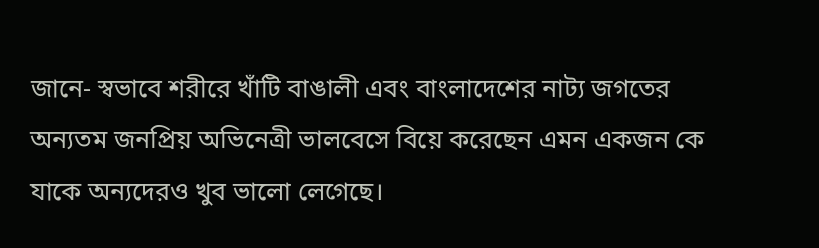জানে- স্বভাবে শরীরে খাঁটি বাঙালী এবং বাংলাদেশের নাট্য জগতের অন্যতম জনপ্রিয় অভিনেত্রী ভালবেসে বিয়ে করেছেন এমন একজন কে যাকে অন্যদেরও খুব ভালো লেগেছে।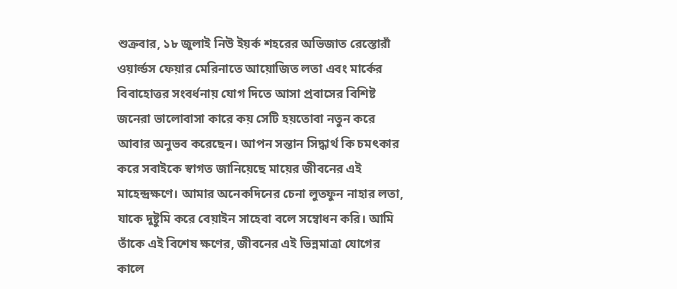শুক্রবার, ১৮ জুলাই নিউ ইয়র্ক শহরের অভিজাত রেস্তোরাঁ ওয়ার্ল্ডস ফেয়ার মেরিনাতে আয়োজিত লতা এবং মার্কের বিবাহোত্তর সংবর্ধনায় যোগ দিতে আসা প্রবাসের বিশিষ্ট জনেরা ভালোবাসা কারে কয় সেটি হয়তোবা নতুন করে আবার অনুভব করেছেন। আপন সন্তান সিদ্ধার্থ কি চমৎকার করে সবাইকে স্বাগত জানিয়েছে মায়ের জীবনের এই মাহেন্দ্রক্ষণে। আমার অনেকদিনের চেনা লুতফুন নাহার লতা, যাকে দুষ্টুমি করে বেয়াইন সাহেবা বলে সম্বোধন করি। আমি তাঁকে এই বিশেষ ক্ষণের, জীবনের এই ভিন্নমাত্রা যোগের কালে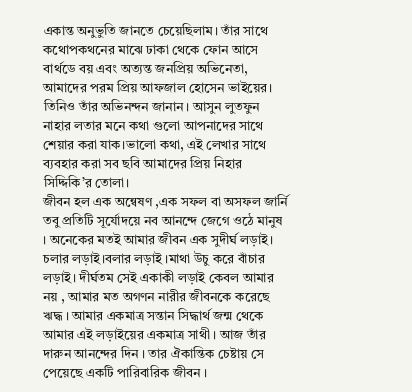একান্ত অনুভুতি জানতে চেয়েছিলাম। তাঁর সাথে কথোপকথনের মাঝে ঢাকা থেকে ফোন আসে বার্থডে বয় এবং অত্যন্ত জনপ্রিয় অভিনেতা, আমাদের পরম প্রিয় আফজাল হোসেন ভাইয়ের। তিনিও তাঁর অভিনন্দন জানান। আসুন লুতফুন নাহার লতার মনে কথা গুলো আপনাদের সাথে শেয়ার করা যাক।ভালো কথা, এই লেখার সাথে ব্যবহার করা সব ছবি আমাদের প্রিয় নিহার সিদ্দিকি’র তোলা।
জীবন হল এক অন্বেষণ ,এক সফল বা অসফল জার্নি তবু প্রতিটি সূর্যোদয়ে নব আনন্দে জেগে ওঠে মানুষ । অনেকের মতই আমার জীবন এক সুদীর্ঘ লড়াই। চলার লড়াই।বলার লড়াই ।মাথা উচু করে বাঁচার লড়াই। দীর্ঘতম সেই একাকী লড়াই কেবল আমার নয় , আমার মত অগণন নারীর জীবনকে করেছে ঋদ্ধ । আমার একমাত্র সন্তান সিদ্ধার্থ জন্ম থেকে আমার এই লড়াইয়ের একমাত্র সাথী । আজ তাঁর দারুন আনন্দের দিন । তার ঐকান্তিক চেষ্টায় সে পেয়েছে একটি পারিবারিক জীবন ।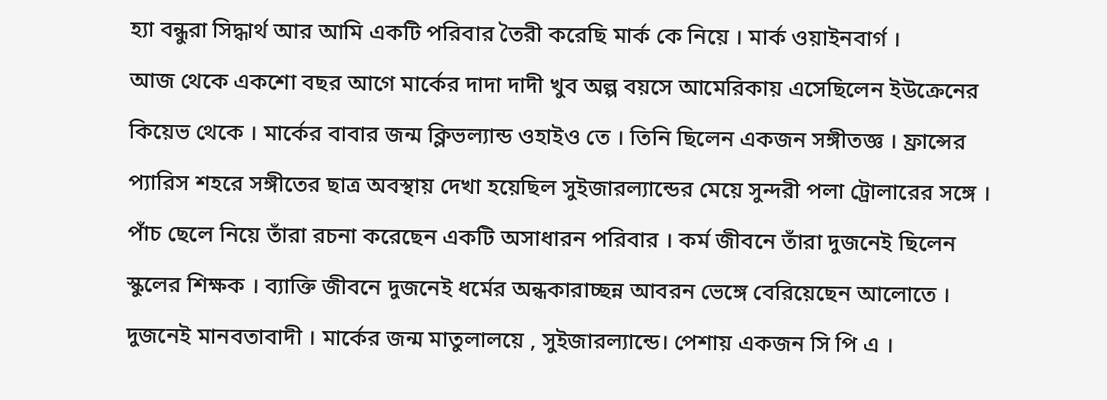হ্যা বন্ধুরা সিদ্ধার্থ আর আমি একটি পরিবার তৈরী করেছি মার্ক কে নিয়ে । মার্ক ওয়াইনবার্গ ।
আজ থেকে একশো বছর আগে মার্কের দাদা দাদী খুব অল্প বয়সে আমেরিকায় এসেছিলেন ইউক্রেনের কিয়েভ থেকে । মার্কের বাবার জন্ম ক্লিভল্যান্ড ওহাইও তে । তিনি ছিলেন একজন সঙ্গীতজ্ঞ । ফ্রান্সের প্যারিস শহরে সঙ্গীতের ছাত্র অবস্থায় দেখা হয়েছিল সুইজারল্যান্ডের মেয়ে সুন্দরী পলা ট্রোলারের সঙ্গে । পাঁচ ছেলে নিয়ে তাঁরা রচনা করেছেন একটি অসাধারন পরিবার । কর্ম জীবনে তাঁরা দুজনেই ছিলেন স্কুলের শিক্ষক । ব্যাক্তি জীবনে দুজনেই ধর্মের অন্ধকারাচ্ছন্ন আবরন ভেঙ্গে বেরিয়েছেন আলোতে । দুজনেই মানবতাবাদী । মার্কের জন্ম মাতুলালয়ে , সুইজারল্যান্ডে। পেশায় একজন সি পি এ ।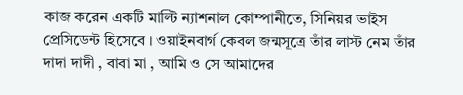কাজ করেন একটি মাল্টি ন্যাশনাল কোম্পানীতে, সিনিয়র ভাইস প্রেসিডেন্ট হিসেবে । ওয়াইনবার্গ কেবল জন্মসূত্রে তাঁর লাস্ট নেম তাঁর দাদা দাদী , বাবা মা , আমি ও সে আমাদের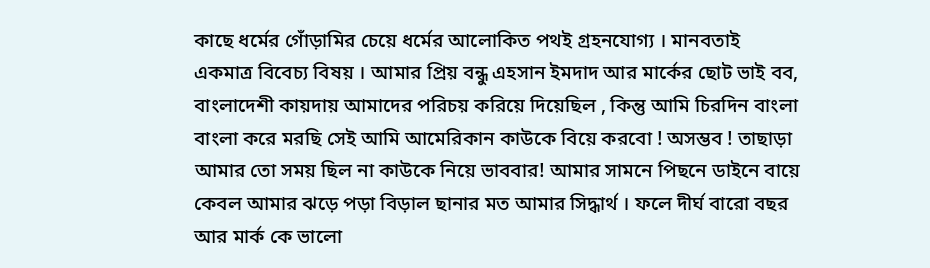কাছে ধর্মের গোঁড়ামির চেয়ে ধর্মের আলোকিত পথই গ্রহনযোগ্য । মানবতাই একমাত্র বিবেচ্য বিষয় । আমার প্রিয় বন্ধু এহসান ইমদাদ আর মার্কের ছোট ভাই বব, বাংলাদেশী কায়দায় আমাদের পরিচয় করিয়ে দিয়েছিল , কিন্তু আমি চিরদিন বাংলা বাংলা করে মরছি সেই আমি আমেরিকান কাউকে বিয়ে করবো ! অসম্ভব ! তাছাড়া আমার তো সময় ছিল না কাউকে নিয়ে ভাববার! আমার সামনে পিছনে ডাইনে বায়ে কেবল আমার ঝড়ে পড়া বিড়াল ছানার মত আমার সিদ্ধার্থ । ফলে দীর্ঘ বারো বছর আর মার্ক কে ভালো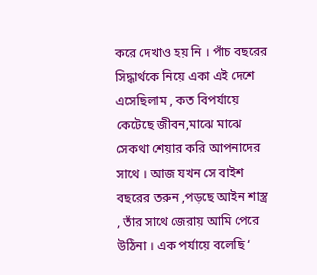করে দেখাও হয় নি । পাঁচ বছরের সিদ্ধার্থকে নিয়ে একা এই দেশে এসেছিলাম , কত বিপর্যায়ে কেটেছে জীবন,মাঝে মাঝে সেকথা শেয়ার করি আপনাদের সাথে । আজ যখন সে বাইশ বছরের তরুন ,পড়ছে আইন শাস্ত্র , তাঁর সাথে জেরায় আমি পেরে উঠিনা । এক পর্যায়ে বলেছি ‘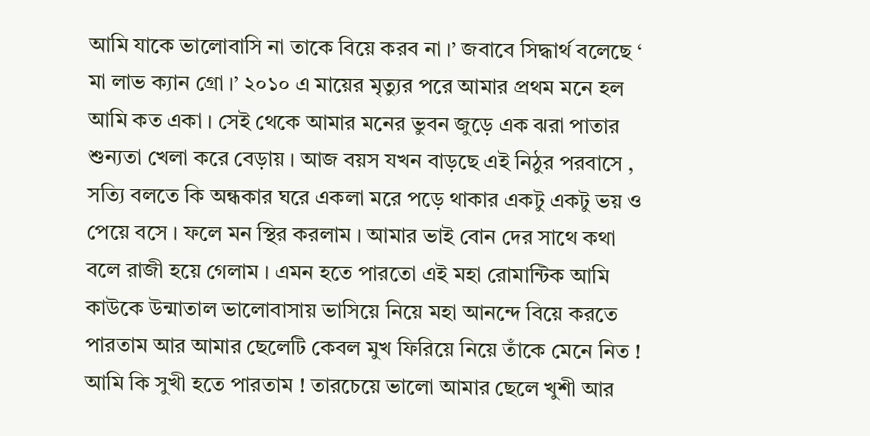আমি যাকে ভালোবাসি না তাকে বিয়ে করব না ।’ জবাবে সিদ্ধার্থ বলেছে ‘ মা লাভ ক্যান গ্রো ।’ ২০১০ এ মায়ের মৃত্যুর পরে আমার প্রথম মনে হল আমি কত একা । সেই থেকে আমার মনের ভুবন জুড়ে এক ঝরা পাতার শুন্যতা খেলা করে বেড়ায় । আজ বয়স যখন বাড়ছে এই নিঠুর পরবাসে , সত্যি বলতে কি অন্ধকার ঘরে একলা মরে পড়ে থাকার একটু একটু ভয় ও পেয়ে বসে । ফলে মন স্থির করলাম । আমার ভাই বোন দের সাথে কথা বলে রাজী হয়ে গেলাম । এমন হতে পারতো এই মহা রোমান্টিক আমি কাউকে উন্মাতাল ভালোবাসায় ভাসিয়ে নিয়ে মহা আনন্দে বিয়ে করতে পারতাম আর আমার ছেলেটি কেবল মুখ ফিরিয়ে নিয়ে তাঁকে মেনে নিত ! আমি কি সুখী হতে পারতাম ! তারচেয়ে ভালো আমার ছেলে খুশী আর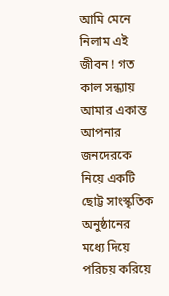আমি মেনে নিলাম এই জীবন ! গত কাল সন্ধ্যায় আমার একান্ত আপনার জনদেরকে নিয়ে একটি ছোট্ট সাংস্কৃতিক অনুষ্ঠানের মধ্যে দিয়ে পরিচয় করিয়ে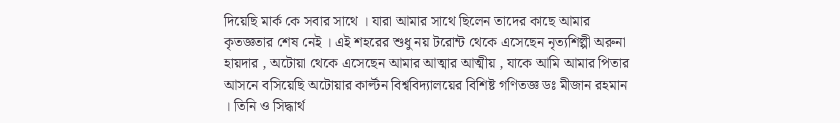দিয়েছি মার্ক কে সবার সাথে । যারা আমার সাথে ছিলেন তাদের কাছে আমার কৃতজ্ঞতার শেষ নেই । এই শহরের শুধু নয় টরোন্ট থেকে এসেছেন নৃত্যশিল্পী অরুনা হায়দার , অটোয়া থেকে এসেছেন আমার আত্মার আত্মীয় , যাকে আমি আমার পিতার আসনে বসিয়েছি অটোয়ার কার্ল্টন বিশ্ববিদ্যালয়ের বিশিষ্ট গণিতজ্ঞ ডঃ মীজান রহমান । তিনি ও সিদ্ধার্থ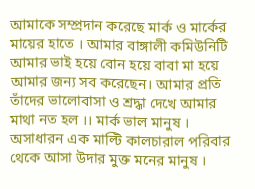আমাকে সম্প্রদান করেছে মার্ক ও মার্কের মায়ের হাতে । আমার বাঙ্গালী কমিউনিটি আমার ভাই হয়ে বোন হয়ে বাবা মা হয়ে আমার জন্য সব করেছেন। আমার প্রতি তাঁদের ভালোবাসা ও শ্রদ্ধা দেখে আমার মাথা নত হল ।। মার্ক ভাল মানুষ । অসাধারন এক মাল্টি কালচারাল পরিবার থেকে আসা উদার মুক্ত মনের মানুষ ।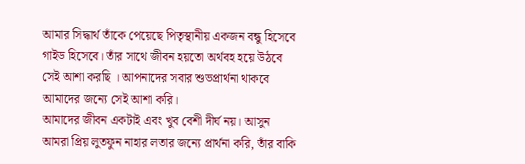আমার সিদ্ধার্থ তাঁকে পেয়েছে পিতৃস্থানীয় একজন বন্ধু হিসেবে গাইড হিসেবে। তাঁর সাথে জীবন হয়তো অর্থবহ হয়ে উঠবে সেই আশা করছি । আপনাদের সবার শুভপ্রার্থনা থাকবে আমাদের জন্যে সেই আশা করি।
আমাদের জীবন একটাই এবং খুব বেশী দীর্ঘ নয়। আসুন আমরা প্রিয় লুতফুন নাহার লতার জন্যে প্রার্থনা করি, তাঁর বাকি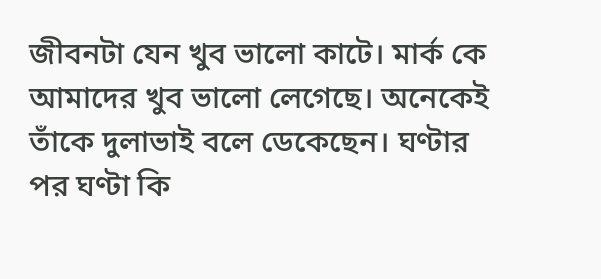জীবনটা যেন খুব ভালো কাটে। মার্ক কে আমাদের খুব ভালো লেগেছে। অনেকেই তাঁকে দুলাভাই বলে ডেকেছেন। ঘণ্টার পর ঘণ্টা কি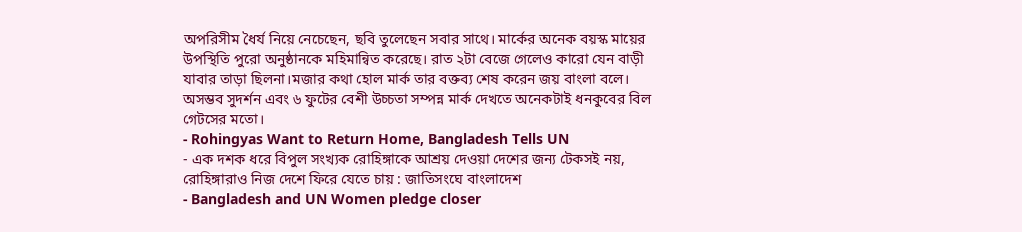অপরিসীম ধৈর্য নিয়ে নেচেছেন, ছবি তুলেছেন সবার সাথে। মার্কের অনেক বয়স্ক মায়ের উপস্থিতি পুরো অনুষ্ঠানকে মহিমান্বিত করেছে। রাত ২টা বেজে গেলেও কারো যেন বাড়ী যাবার তাড়া ছিলনা।মজার কথা হোল মার্ক তার বক্তব্য শেষ করেন জয় বাংলা বলে। অসম্ভব সুদর্শন এবং ৬ ফুটের বেশী উচ্চতা সম্পন্ন মার্ক দেখতে অনেকটাই ধনকুবের বিল গেটসের মতো।
- Rohingyas Want to Return Home, Bangladesh Tells UN
- এক দশক ধরে বিপুল সংখ্যক রোহিঙ্গাকে আশ্রয় দেওয়া দেশের জন্য টেকসই নয়, রোহিঙ্গারাও নিজ দেশে ফিরে যেতে চায় : জাতিসংঘে বাংলাদেশ
- Bangladesh and UN Women pledge closer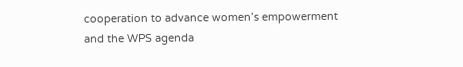cooperation to advance women’s empowerment and the WPS agenda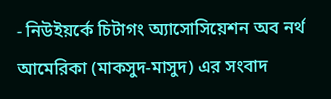- নিউইয়র্কে চিটাগং অ্যাসোসিয়েশন অব নর্থ আমেরিকা (মাকসুদ-মাসুদ) এর সংবাদ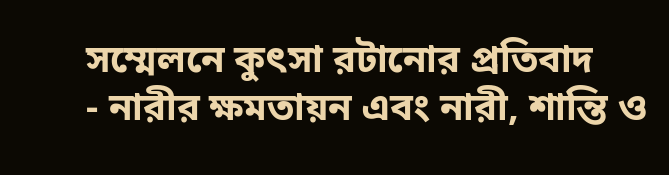সম্মেলনে কুৎসা রটানোর প্রতিবাদ
- নারীর ক্ষমতায়ন এবং নারী, শান্তি ও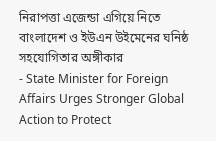নিরাপত্তা এজেন্ডা এগিয়ে নিতে বাংলাদেশ ও ইউএন উইমেনের ঘনিষ্ঠ সহযোগিতার অঙ্গীকার
- State Minister for Foreign Affairs Urges Stronger Global Action to Protect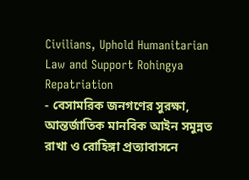Civilians, Uphold Humanitarian Law and Support Rohingya Repatriation
- বেসামরিক জনগণের সুরক্ষা, আন্তর্জাতিক মানবিক আইন সমুন্নত রাখা ও রোহিঙ্গা প্রত্যাবাসনে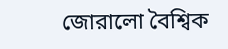জোরালো বৈশ্বিক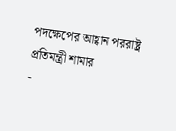পদক্ষেপের আহ্বান পররাষ্ট্র প্রতিমন্ত্রী শামার
-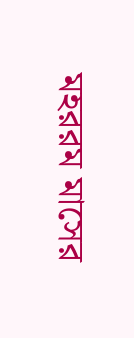মহররম মাসের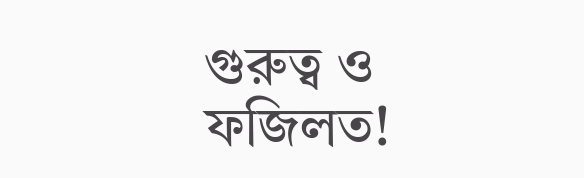গুরুত্ব ও ফজিলত!